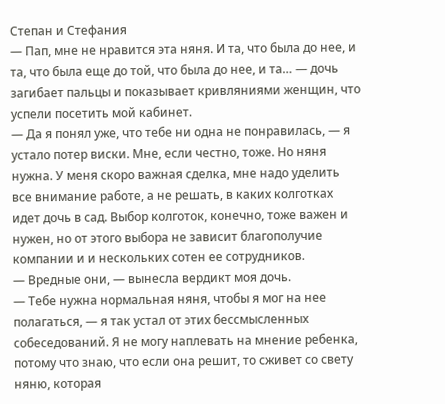Степан и Стефания
— Пап, мне не нравится эта няня. И та, что была до нее, и та, что была еще до той, что была до нее, и та… — дочь загибает пальцы и показывает кривляниями женщин, что успели посетить мой кабинет.
— Да я понял уже, что тебе ни одна не понравилась, — я устало потер виски. Мне, если честно, тоже. Но няня нужна. У меня скоро важная сделка, мне надо уделить все внимание работе, а не решать, в каких колготках идет дочь в сад. Выбор колготок, конечно, тоже важен и нужен, но от этого выбора не зависит благополучие компании и и нескольких сотен ее сотрудников.
— Вредные они, — вынесла вердикт моя дочь.
— Тебе нужна нормальная няня, чтобы я мог на нее полагаться, — я так устал от этих бессмысленных собеседований. Я не могу наплевать на мнение ребенка, потому что знаю, что если она решит, то сживет со свету няню, которая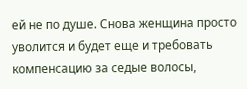ей не по душе. Снова женщина просто уволится и будет еще и требовать компенсацию за седые волосы,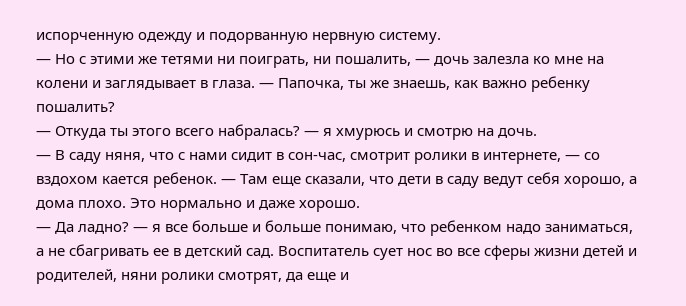испорченную одежду и подорванную нервную систему.
— Но с этими же тетями ни поиграть, ни пошалить, — дочь залезла ко мне на колени и заглядывает в глаза. — Папочка, ты же знаешь, как важно ребенку пошалить?
— Откуда ты этого всего набралась? — я хмурюсь и смотрю на дочь.
— В саду няня, что с нами сидит в сон-час, смотрит ролики в интернете, — со вздохом кается ребенок. — Там еще сказали, что дети в саду ведут себя хорошо, а дома плохо. Это нормально и даже хорошо.
— Да ладно? — я все больше и больше понимаю, что ребенком надо заниматься, а не сбагривать ее в детский сад. Воспитатель сует нос во все сферы жизни детей и родителей, няни ролики смотрят, да еще и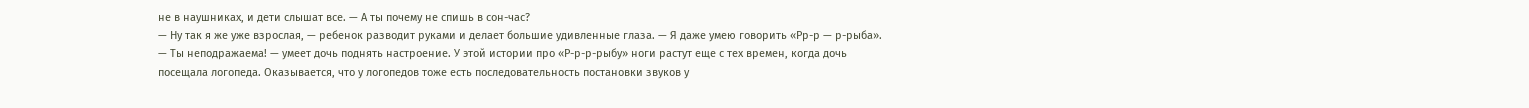не в наушниках, и дети слышат все. — А ты почему не спишь в сон-час?
— Ну так я же уже взрослая, — ребенок разводит руками и делает большие удивленные глаза. — Я даже умею говорить «Рр-р — р-рыба».
— Ты неподражаема! — умеет дочь поднять настроение. У этой истории про «Р-р-р-рыбу» ноги растут еще с тех времен, когда дочь посещала логопеда. Оказывается, что у логопедов тоже есть последовательность постановки звуков у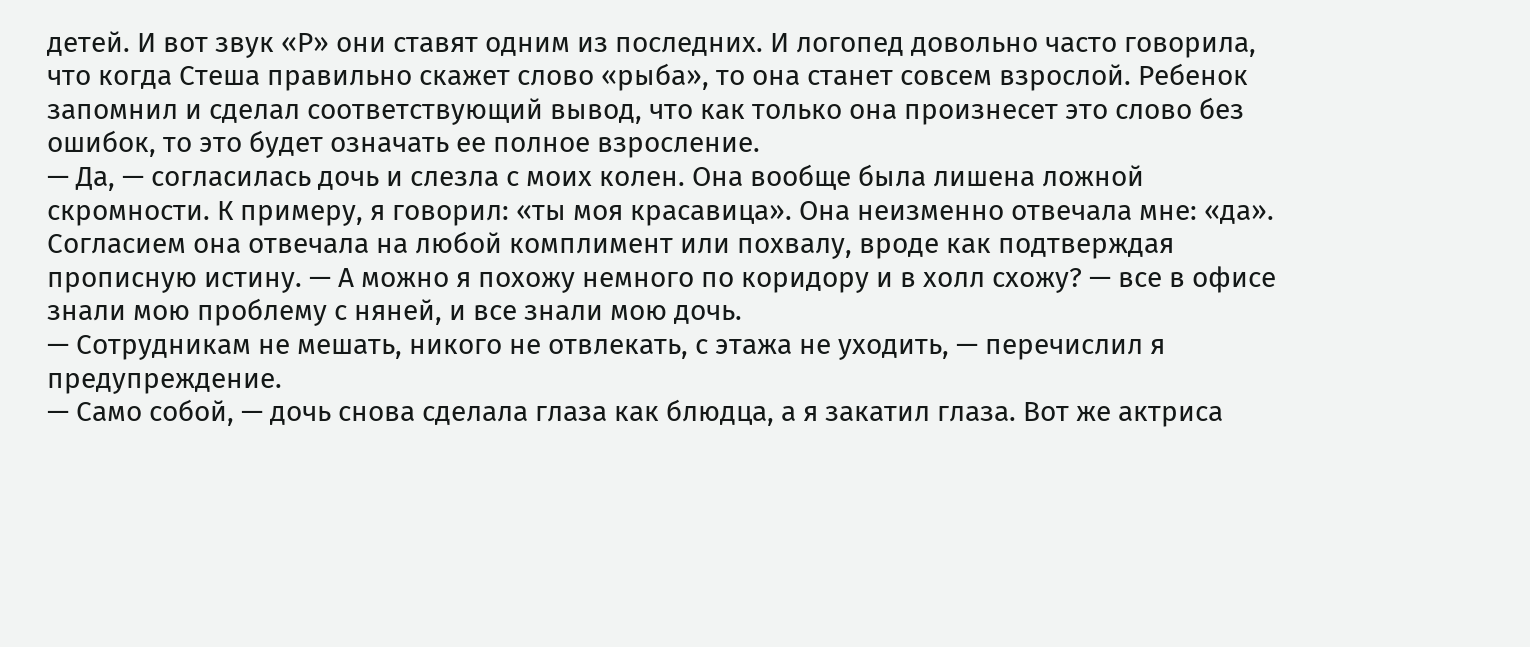детей. И вот звук «Р» они ставят одним из последних. И логопед довольно часто говорила, что когда Стеша правильно скажет слово «рыба», то она станет совсем взрослой. Ребенок запомнил и сделал соответствующий вывод, что как только она произнесет это слово без ошибок, то это будет означать ее полное взросление.
— Да, — согласилась дочь и слезла с моих колен. Она вообще была лишена ложной скромности. К примеру, я говорил: «ты моя красавица». Она неизменно отвечала мне: «да». Согласием она отвечала на любой комплимент или похвалу, вроде как подтверждая прописную истину. — А можно я похожу немного по коридору и в холл схожу? — все в офисе знали мою проблему с няней, и все знали мою дочь.
— Сотрудникам не мешать, никого не отвлекать, с этажа не уходить, — перечислил я предупреждение.
— Само собой, — дочь снова сделала глаза как блюдца, а я закатил глаза. Вот же актриса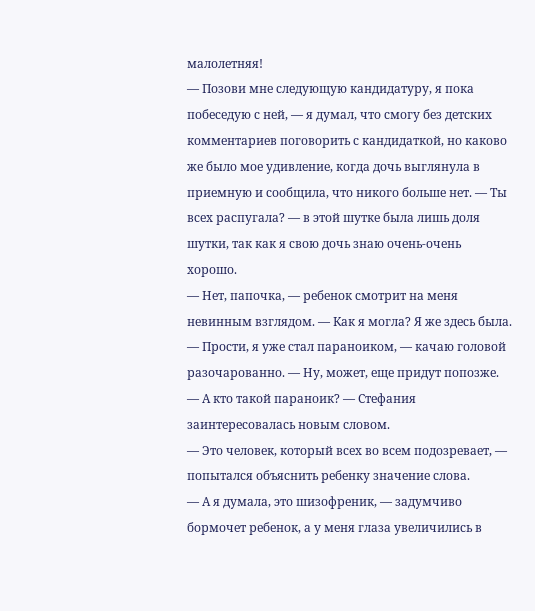малолетняя!
— Позови мне следующую кандидатуру, я пока побеседую с ней, — я думал, что смогу без детских комментариев поговорить с кандидаткой, но каково же было мое удивление, когда дочь выглянула в приемную и сообщила, что никого больше нет. — Ты всех распугала? — в этой шутке была лишь доля шутки, так как я свою дочь знаю очень-очень хорошо.
— Нет, папочка, — ребенок смотрит на меня невинным взглядом. — Как я могла? Я же здесь была.
— Прости, я уже стал параноиком, — качаю головой разочарованно. — Ну, может, еще придут попозже.
— А кто такой параноик? — Стефания заинтересовалась новым словом.
— Это человек, который всех во всем подозревает, — попытался объяснить ребенку значение слова.
— А я думала, это шизофреник, — задумчиво бормочет ребенок, а у меня глаза увеличились в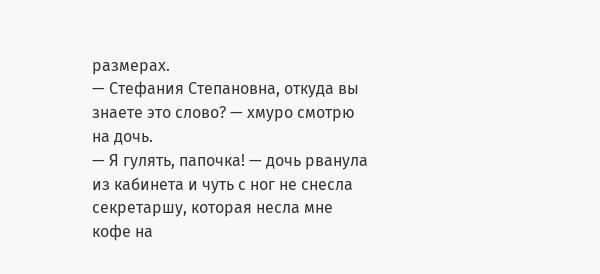размерах.
— Стефания Степановна, откуда вы знаете это слово? — хмуро смотрю на дочь.
— Я гулять, папочка! — дочь рванула из кабинета и чуть с ног не снесла секретаршу, которая несла мне кофе на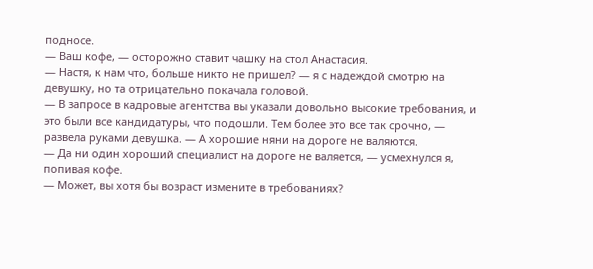подносе.
— Ваш кофе, — осторожно ставит чашку на стол Анастасия.
— Настя, к нам что, больше никто не пришел? — я с надеждой смотрю на девушку, но та отрицательно покачала головой.
— В запросе в кадровые агентства вы указали довольно высокие требования, и это были все кандидатуры, что подошли. Тем более это все так срочно, — развела руками девушка. — А хорошие няни на дороге не валяются.
— Да ни один хороший специалист на дороге не валяется, — усмехнулся я, попивая кофе.
— Может, вы хотя бы возраст измените в требованиях?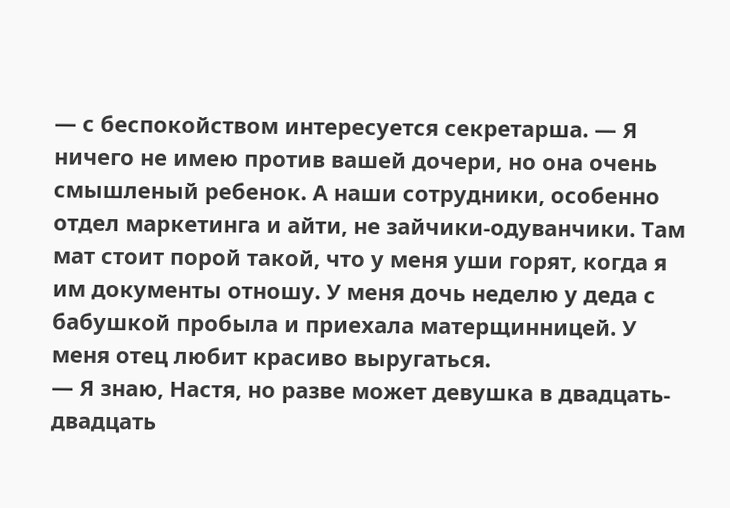— с беспокойством интересуется секретарша. — Я ничего не имею против вашей дочери, но она очень смышленый ребенок. А наши сотрудники, особенно отдел маркетинга и айти, не зайчики-одуванчики. Там мат стоит порой такой, что у меня уши горят, когда я им документы отношу. У меня дочь неделю у деда с бабушкой пробыла и приехала матерщинницей. У меня отец любит красиво выругаться.
— Я знаю, Настя, но разве может девушка в двадцать-двадцать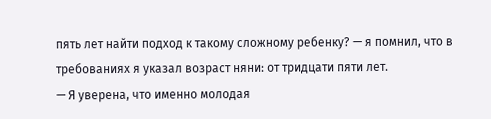пять лет найти подход к такому сложному ребенку? — я помнил, что в требованиях я указал возраст няни: от тридцати пяти лет.
— Я уверена, что именно молодая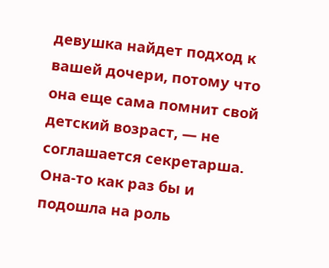девушка найдет подход к вашей дочери, потому что она еще сама помнит свой детский возраст, — не соглашается секретарша. Она-то как раз бы и подошла на роль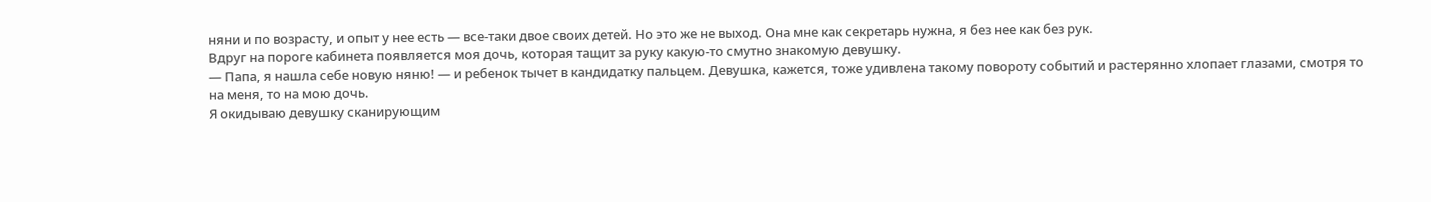няни и по возрасту, и опыт у нее есть — все-таки двое своих детей. Но это же не выход. Она мне как секретарь нужна, я без нее как без рук.
Вдруг на пороге кабинета появляется моя дочь, которая тащит за руку какую-то смутно знакомую девушку.
— Папа, я нашла себе новую няню! — и ребенок тычет в кандидатку пальцем. Девушка, кажется, тоже удивлена такому повороту событий и растерянно хлопает глазами, смотря то на меня, то на мою дочь.
Я окидываю девушку сканирующим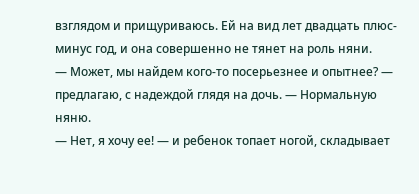взглядом и прищуриваюсь. Ей на вид лет двадцать плюс-минус год, и она совершенно не тянет на роль няни.
— Может, мы найдем кого-то посерьезнее и опытнее? — предлагаю, с надеждой глядя на дочь. — Нормальную няню.
— Нет, я хочу ее! — и ребенок топает ногой, складывает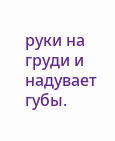руки на груди и надувает губы.